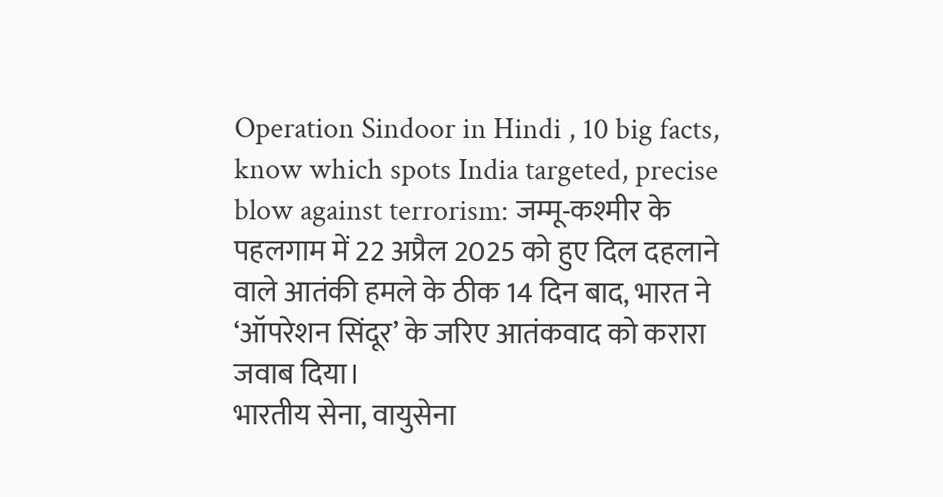Operation Sindoor in Hindi , 10 big facts, know which spots India targeted, precise blow against terrorism: जम्मू-कश्मीर के पहलगाम में 22 अप्रैल 2025 को हुए दिल दहलाने वाले आतंकी हमले के ठीक 14 दिन बाद, भारत ने ‘ऑपरेशन सिंदूर’ के जरिए आतंकवाद को करारा जवाब दिया।
भारतीय सेना, वायुसेना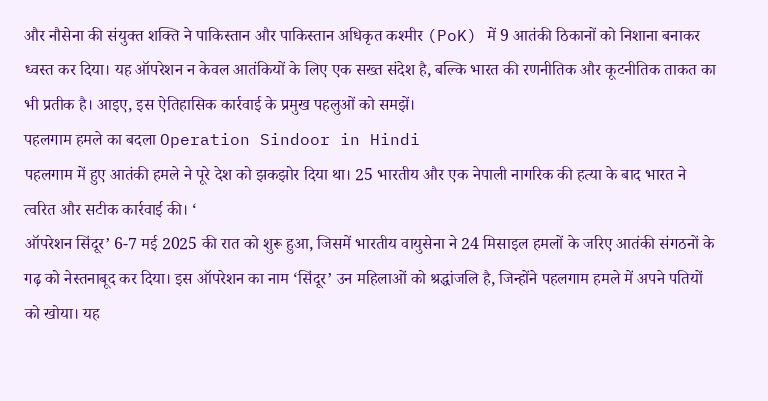और नौसेना की संयुक्त शक्ति ने पाकिस्तान और पाकिस्तान अधिकृत कश्मीर (PoK) में 9 आतंकी ठिकानों को निशाना बनाकर ध्वस्त कर दिया। यह ऑपरेशन न केवल आतंकियों के लिए एक सख्त संदेश है, बल्कि भारत की रणनीतिक और कूटनीतिक ताकत का भी प्रतीक है। आइए, इस ऐतिहासिक कार्रवाई के प्रमुख पहलुओं को समझें।
पहलगाम हमले का बदला Operation Sindoor in Hindi
पहलगाम में हुए आतंकी हमले ने पूरे देश को झकझोर दिया था। 25 भारतीय और एक नेपाली नागरिक की हत्या के बाद भारत ने त्वरित और सटीक कार्रवाई की। ‘
ऑपरेशन सिंदूर’ 6-7 मई 2025 की रात को शुरू हुआ, जिसमें भारतीय वायुसेना ने 24 मिसाइल हमलों के जरिए आतंकी संगठनों के गढ़ को नेस्तनाबूद कर दिया। इस ऑपरेशन का नाम ‘सिंदूर’ उन महिलाओं को श्रद्धांजलि है, जिन्होंने पहलगाम हमले में अपने पतियों को खोया। यह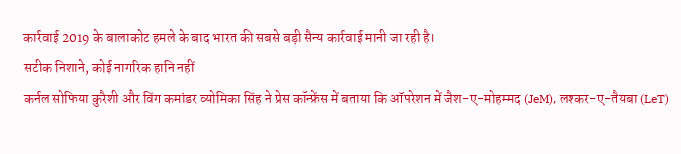कार्रवाई 2019 के बालाकोट हमले के बाद भारत की सबसे बड़ी सैन्य कार्रवाई मानी जा रही है।
सटीक निशाने, कोई नागरिक हानि नहीं
कर्नल सोफिया कुरैशी और विंग कमांडर व्योमिका सिंह ने प्रेस कॉन्फ्रेंस में बताया कि ऑपरेशन में जैश-ए-मोहम्मद (JeM), लश्कर-ए-तैयबा (LeT)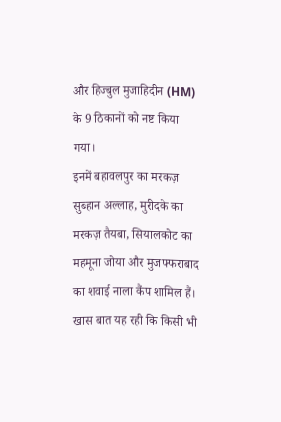और हिज्बुल मुजाहिदीन (HM) के 9 ठिकानों को नष्ट किया गया।
इनमें बहावलपुर का मरकज़ सुब्हान अल्लाह, मुरीदके का मरकज़ तैयबा, सियालकोट का महमूना जोया और मुजफ्फराबाद का शवाई नाला कैंप शामिल हैं। खास बात यह रही कि किसी भी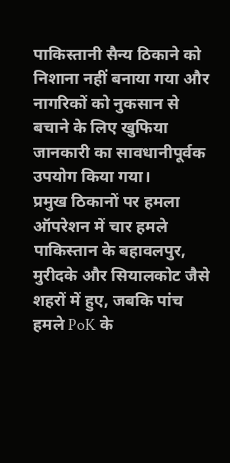पाकिस्तानी सैन्य ठिकाने को निशाना नहीं बनाया गया और नागरिकों को नुकसान से बचाने के लिए खुफिया जानकारी का सावधानीपूर्वक उपयोग किया गया।
प्रमुख ठिकानों पर हमला
ऑपरेशन में चार हमले पाकिस्तान के बहावलपुर, मुरीदके और सियालकोट जैसे शहरों में हुए, जबकि पांच हमले PoK के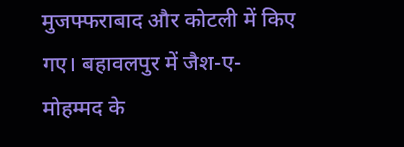मुजफ्फराबाद और कोटली में किए गए। बहावलपुर में जैश-ए-मोहम्मद के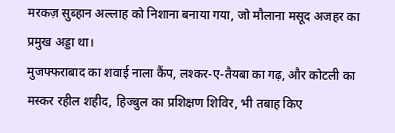मरकज़ सुब्हान अल्लाह को निशाना बनाया गया, जो मौलाना मसूद अजहर का प्रमुख अड्डा था।
मुजफ्फराबाद का शवाई नाला कैंप, लश्कर-ए-तैयबा का गढ़, और कोटली का मस्कर रहील शहीद, हिज्बुल का प्रशिक्षण शिविर, भी तबाह किए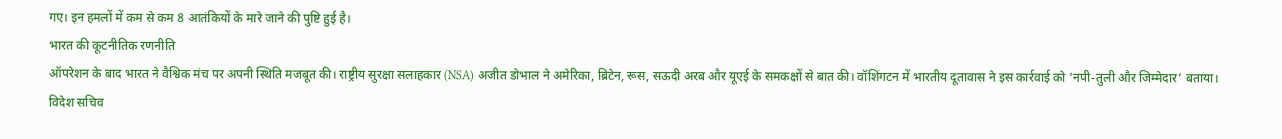गए। इन हमलों में कम से कम 8 आतंकियों के मारे जाने की पुष्टि हुई है।
भारत की कूटनीतिक रणनीति
ऑपरेशन के बाद भारत ने वैश्विक मंच पर अपनी स्थिति मजबूत की। राष्ट्रीय सुरक्षा सलाहकार (NSA) अजीत डोभाल ने अमेरिका, ब्रिटेन, रूस, सऊदी अरब और यूएई के समकक्षों से बात की। वॉशिंगटन में भारतीय दूतावास ने इस कार्रवाई को ‘नपी-तुली और जिम्मेदार’ बताया।
विदेश सचिव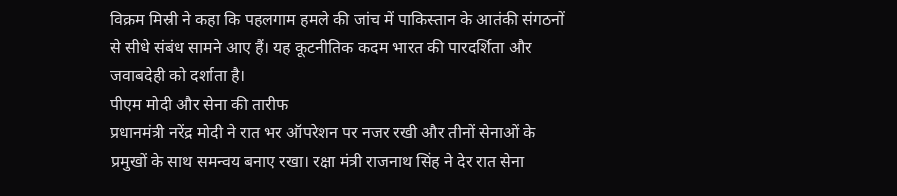विक्रम मिस्री ने कहा कि पहलगाम हमले की जांच में पाकिस्तान के आतंकी संगठनों से सीधे संबंध सामने आए हैं। यह कूटनीतिक कदम भारत की पारदर्शिता और जवाबदेही को दर्शाता है।
पीएम मोदी और सेना की तारीफ
प्रधानमंत्री नरेंद्र मोदी ने रात भर ऑपरेशन पर नजर रखी और तीनों सेनाओं के प्रमुखों के साथ समन्वय बनाए रखा। रक्षा मंत्री राजनाथ सिंह ने देर रात सेना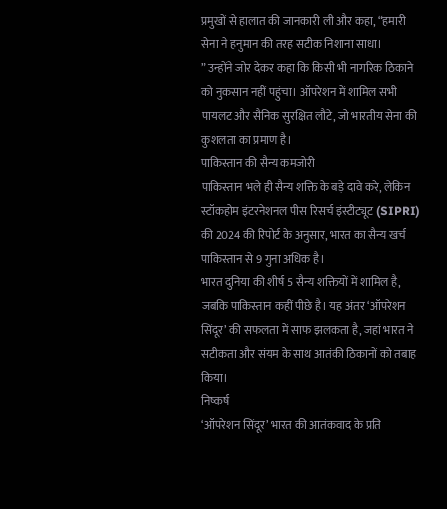प्रमुखों से हालात की जानकारी ली और कहा, “हमारी सेना ने हनुमान की तरह सटीक निशाना साधा।
” उन्होंने जोर देकर कहा कि किसी भी नागरिक ठिकाने को नुकसान नहीं पहुंचा। ऑपरेशन में शामिल सभी पायलट और सैनिक सुरक्षित लौटे, जो भारतीय सेना की कुशलता का प्रमाण है।
पाकिस्तान की सैन्य कमजोरी
पाकिस्तान भले ही सैन्य शक्ति के बड़े दावे करे, लेकिन स्टॉकहोम इंटरनेशनल पीस रिसर्च इंस्टीट्यूट (SIPRI) की 2024 की रिपोर्ट के अनुसार, भारत का सैन्य खर्च पाकिस्तान से 9 गुना अधिक है।
भारत दुनिया की शीर्ष 5 सैन्य शक्तियों में शामिल है, जबकि पाकिस्तान कहीं पीछे है। यह अंतर ‘ऑपरेशन सिंदूर’ की सफलता में साफ झलकता है, जहां भारत ने सटीकता और संयम के साथ आतंकी ठिकानों को तबाह किया।
निष्कर्ष
‘ऑपरेशन सिंदूर’ भारत की आतंकवाद के प्रति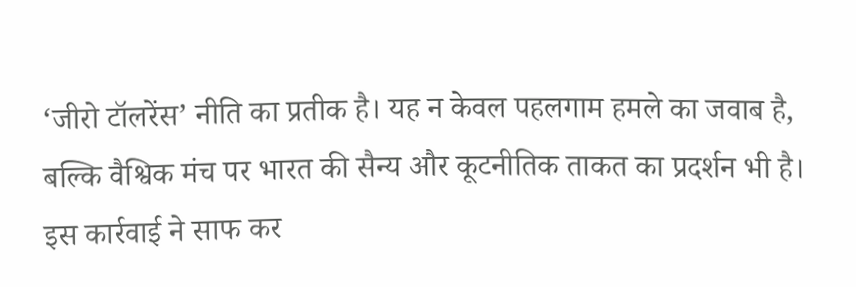‘जीरो टॉलरेंस’ नीति का प्रतीक है। यह न केवल पहलगाम हमले का जवाब है, बल्कि वैश्विक मंच पर भारत की सैन्य और कूटनीतिक ताकत का प्रदर्शन भी है। इस कार्रवाई ने साफ कर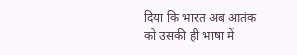दिया कि भारत अब आतंक को उसकी ही भाषा में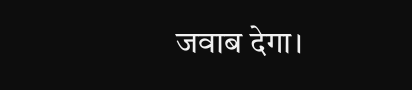जवाब देगा।